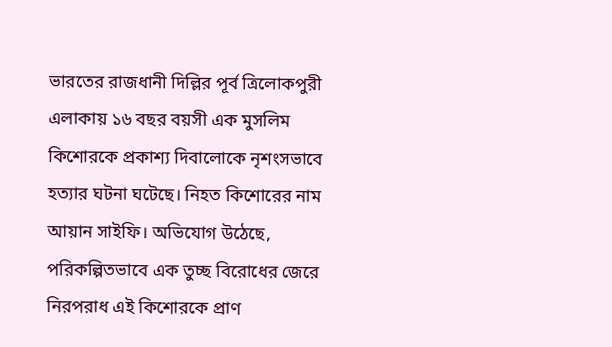ভারতের রাজধানী দিল্লির পূর্ব ত্রিলোকপুরী এলাকায় ১৬ বছর বয়সী এক মুসলিম কিশোরকে প্রকাশ্য দিবালোকে নৃশংসভাবে হত্যার ঘটনা ঘটেছে। নিহত কিশোরের নাম আয়ান সাইফি। অভিযোগ উঠেছে, পরিকল্পিতভাবে এক তুচ্ছ বিরোধের জেরে নিরপরাধ এই কিশোরকে প্রাণ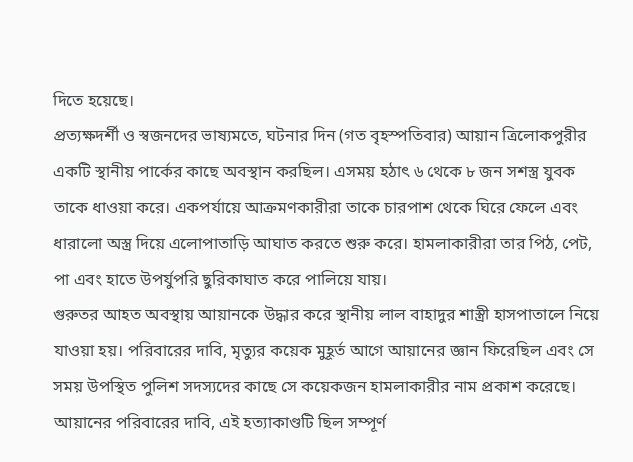দিতে হয়েছে।
প্রত্যক্ষদর্শী ও স্বজনদের ভাষ্যমতে, ঘটনার দিন (গত বৃহস্পতিবার) আয়ান ত্রিলোকপুরীর একটি স্থানীয় পার্কের কাছে অবস্থান করছিল। এসময় হঠাৎ ৬ থেকে ৮ জন সশস্ত্র যুবক তাকে ধাওয়া করে। একপর্যায়ে আক্রমণকারীরা তাকে চারপাশ থেকে ঘিরে ফেলে এবং ধারালো অস্ত্র দিয়ে এলোপাতাড়ি আঘাত করতে শুরু করে। হামলাকারীরা তার পিঠ, পেট, পা এবং হাতে উপর্যুপরি ছুরিকাঘাত করে পালিয়ে যায়।
গুরুতর আহত অবস্থায় আয়ানকে উদ্ধার করে স্থানীয় লাল বাহাদুর শাস্ত্রী হাসপাতালে নিয়ে যাওয়া হয়। পরিবারের দাবি, মৃত্যুর কয়েক মুহূর্ত আগে আয়ানের জ্ঞান ফিরেছিল এবং সে সময় উপস্থিত পুলিশ সদস্যদের কাছে সে কয়েকজন হামলাকারীর নাম প্রকাশ করেছে।
আয়ানের পরিবারের দাবি, এই হত্যাকাণ্ডটি ছিল সম্পূর্ণ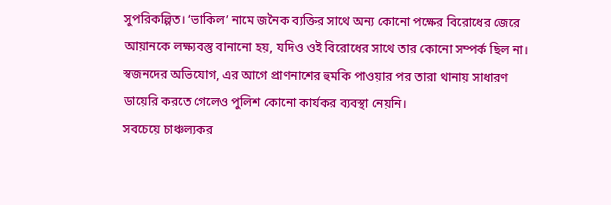সুপরিকল্পিত। ‘ভাকিল’ নামে জনৈক ব্যক্তির সাথে অন্য কোনো পক্ষের বিরোধের জেরে আয়ানকে লক্ষ্যবস্তু বানানো হয়, যদিও ওই বিরোধের সাথে তার কোনো সম্পর্ক ছিল না। স্বজনদের অভিযোগ, এর আগে প্রাণনাশের হুমকি পাওয়ার পর তারা থানায় সাধারণ ডায়েরি করতে গেলেও পুলিশ কোনো কার্যকর ব্যবস্থা নেয়নি।
সবচেয়ে চাঞ্চল্যকর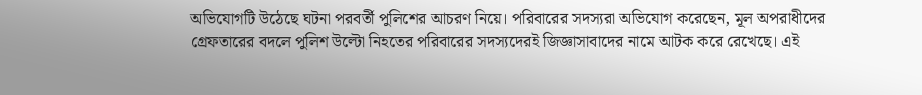অভিযোগটি উঠেছে ঘটনা পরবর্তী পুলিশের আচরণ নিয়ে। পরিবারের সদস্যরা অভিযোগ করেছেন, মূল অপরাধীদের গ্রেফতারের বদলে পুলিশ উল্টো নিহতের পরিবারের সদস্যদেরই জিজ্ঞাসাবাদের নামে আটক করে রেখেছে। এই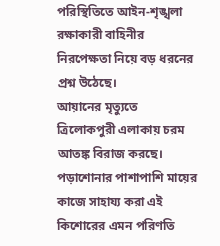পরিস্থিতিতে আইন-শৃঙ্খলা রক্ষাকারী বাহিনীর নিরপেক্ষতা নিয়ে বড় ধরনের প্রশ্ন উঠেছে।
আয়ানের মৃত্যুতে ত্রিলোকপুরী এলাকায় চরম আতঙ্ক বিরাজ করছে। পড়াশোনার পাশাপাশি মায়ের কাজে সাহায্য করা এই কিশোরের এমন পরিণতি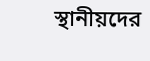স্থানীয়দের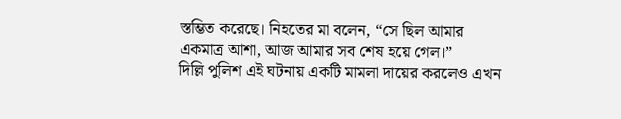স্তম্ভিত করেছে। নিহতের মা বলেন, “সে ছিল আমার একমাত্র আশা, আজ আমার সব শেষ হয়ে গেল।”
দিল্লি পুলিশ এই ঘটনায় একটি মামলা দায়ের করলেও এখন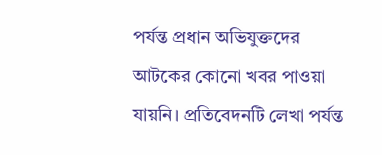পর্যন্ত প্রধান অভিযুক্তদের আটকের কোনো খবর পাওয়া যায়নি। প্রতিবেদনটি লেখা পর্যন্ত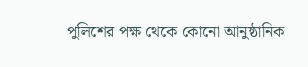পুলিশের পক্ষ থেকে কোনো আনুষ্ঠানিক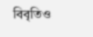বিবৃতিও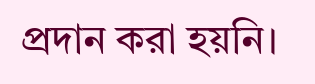প্রদান করা হয়নি।